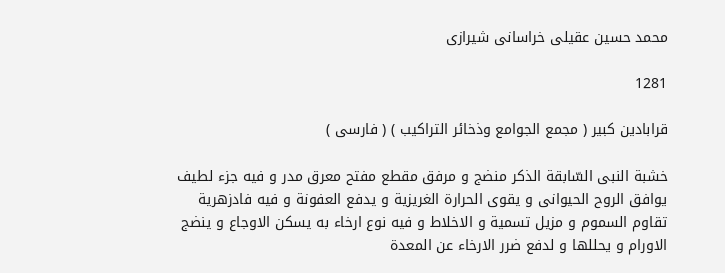محمد حسين عقيلى خراسانى شيرازى

1281

قرابادين كبير ( مجمع الجوامع وذخائر التراكيب ) ( فارسى )

خشبة النبى السّابقة الذكر منضج و مرفق مقطع مفتح معرق مدر و فيه جزء لطيف يوافق الروح الحيوانى و يقوى الحرارة الغريزية و يدفع العفونة و فيه فادزهرية تقاوم السموم و مزيل تسمية و الاخلاط و فيه نوع ارخاء به يسكن الاوجاع و ينضج الاورام و يحللها و لدفع ضرر الارخاء عن المعدة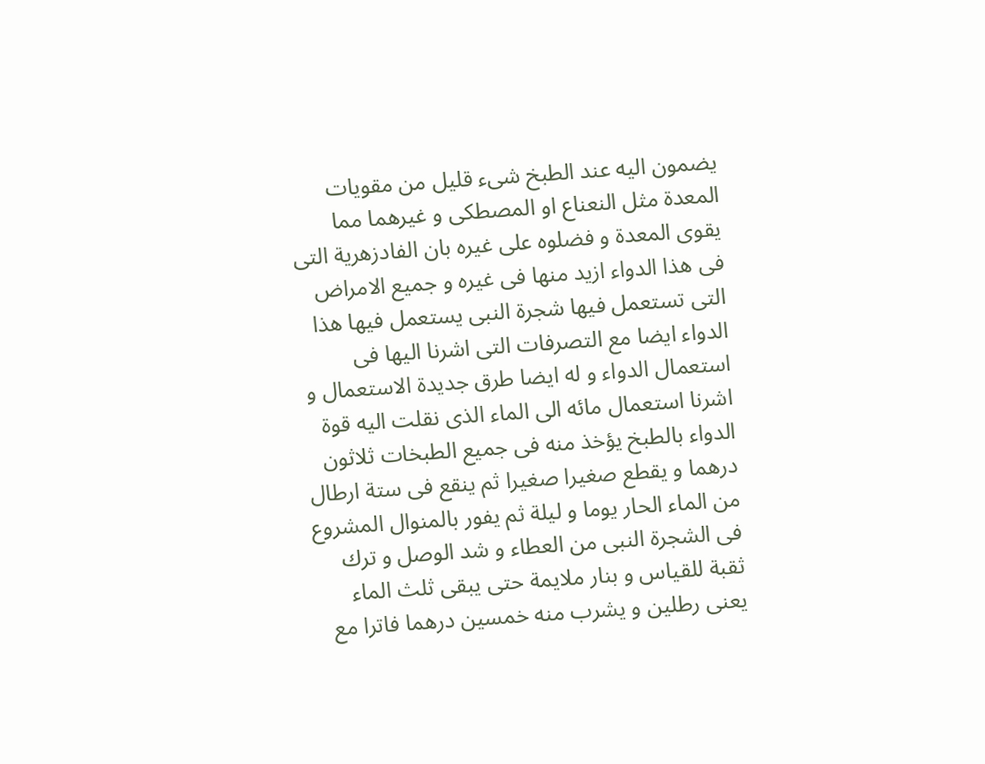يضمون اليه عند الطبخ شىء قليل من مقويات المعدة مثل النعناع او المصطكى و غيرهما مما يقوى المعدة و فضلوه على غيره بان الفادزهرية التى فى هذا الدواء ازيد منها فى غيره و جميع الامراض التى تستعمل فيها شجرة النبى يستعمل فيها هذا الدواء ايضا مع التصرفات التى اشرنا اليها فى استعمال الدواء و له ايضا طرق جديدة الاستعمال و اشرنا استعمال مائه الى الماء الذى نقلت اليه قوة الدواء بالطبخ يؤخذ منه فى جميع الطبخات ثلاثون درهما و يقطع صغيرا صغيرا ثم ينقع فى ستة ارطال من الماء الحار يوما و ليلة ثم يفور بالمنوال المشروع فى الشجرة النبى من العطاء و شد الوصل و ترك ثقبة للقياس و بنار ملايمة حتى يبقى ثلث الماء يعنى رطلين و يشرب منه خمسين درهما فاترا مع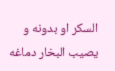السكر او بدونه و يصيب البخار دماغه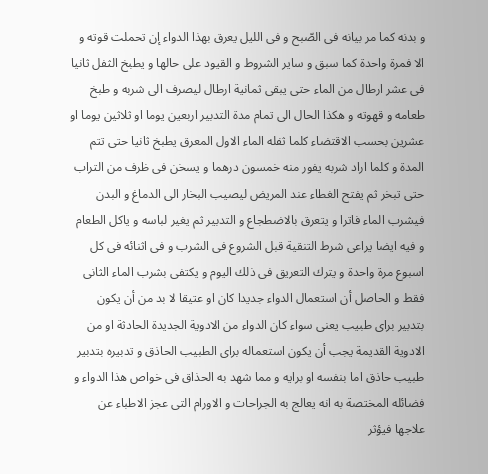و بدنه كما مر بيانه فى الصّبح و فى الليل يعرق بهذا الدواء إن تحملت قوته و الا فمرة واحدة كما سبق و ساير الشروط و القيود على حالها و يطبخ الثفل ثانيا فى عشر ارطال من الماء حتى يبقى ثمانية ارطال ليصرف الى شربه و طبخ طعامه و قهوته و هكذا الحال الى تمام مدة التدبير اربعين يوما او ثلاثين يوما او عشرين بحسب الاقتضاء كلما ثفله الماء الاول المعرق يطبخ ثانيا حتى تتم المدة و كلما اراد شربه يفور منه خمسون درهما و يسخن فى ظرف من التراب حتى تبخر ثم يفتح الغطاء عند المريض ليصيب البخار الى الدماغ و البدن فيشرب الماء فاترا و يتعرق بالاضطجاع و التدبير ثم يغير لباسه و ياكل الطعام و فيه ايضا يراعى شرط التنقية قبل الشروع فى الشرب و فى اثنائه فى كل اسبوع مرة واحدة و يترك التعريق فى ذلك اليوم و يكتفى بشرب الماء الثانى فقط و الحاصل أن استعمال الدواء جديدا كان او عتيقا لا بد من أن يكون بتدبير براى طبيب يعنى سواء كان الدواء من الادوية الجديدة الحادثة او من الادوية القديمة يجب أن يكون استعماله براى الطبيب الحاذق و تدبيره بتدبير طبيب حاذق اما بنفسه او برايه و مما شهد به الحذاق فى خواص هذا الدواء و فضائله المختصة به انه يعالج به الجراحات و الاورام التى عجز الاطباء عن علاجها فيؤثر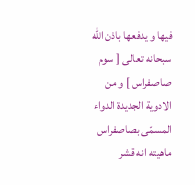فيها و يدفعها باذن اللّه سبحانه تعالى [ سوم صاصفراس ] و من الادوية الجديدة الدواء المسمّى بصاصفراس ماهيته انه قشر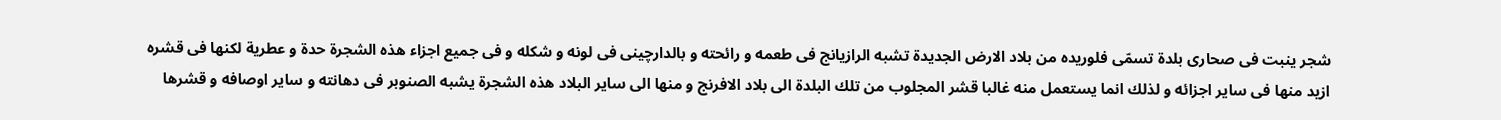شجر ينبت فى صحارى بلدة تسمّى فلوريده من بلاد الارض الجديدة تشبه الرازيانج فى طعمه و رائحته و بالدارچينى فى لونه و شكله و فى جميع اجزاء هذه الشجرة حدة و عطرية لكنها فى قشره ازيد منها فى ساير اجزائه و لذلك انما يستعمل منه غالبا قشر المجلوب من تلك البلدة الى بلاد الافرنج و منها الى ساير البلاد هذه الشجرة يشبه الصنوبر فى دهانته و ساير اوصافه و قشرها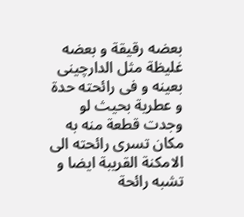بعضه رقيقة و بعضه غليظة مثل الدارچينى بعينه و فى رائحته حدة و عطرية بحيث لو وجدت قطعة منه به مكان تسرى رائحته الى الامكنة القريبة ايضا و تشبه رائحة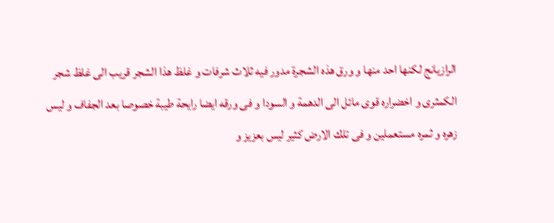الرازيانج لكنها احد منها و ورق هذه الشجرة مدور فيه ثلاث شرفات و غلظ هذا الشجر قريب الى غلظ شجر الكمثرى و اخضراره قوى مائل الى الدهمة و السودا و فى ورقه ايضا رايحة طيبة خصوصا بعد الجفاف و ليس زهره و ثمره مستعملين و فى تلك الارض كثير ليس بعزيز و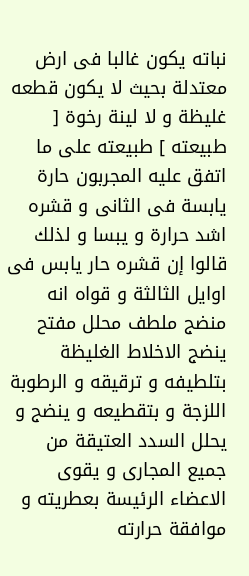نباته يكون غالبا فى ارض معتدلة بحيث لا يكون قطعه غليظة و لا لينة رخوة [ طبيعته ] طبيعته على ما اتفق عليه المجربون حارة يابسة فى الثانى و قشره اشد حرارة و يبسا و لذلك قالوا إن قشره حار يابس فى اوايل الثالثة و قواه انه منضج ملطف محلل مفتح ينضج الاخلاط الغليظة بتلطيفه و ترقيقه و الرطوبة اللزجة و بتقطيعه و ينضج و يحلل السدد العتيقة من جميع المجارى و يقوى الاعضاء الرئيسة بعطريته و موافقة حرارته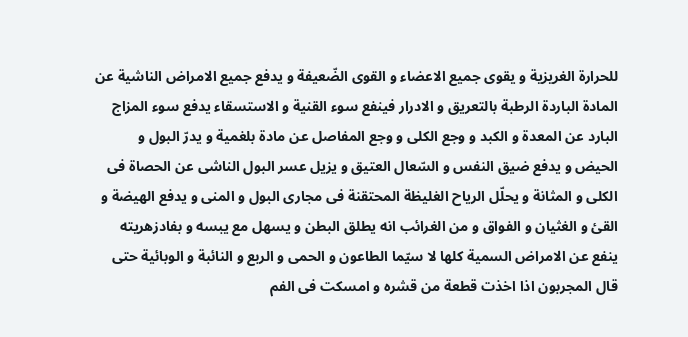للحرارة الغريزية و يقوى جميع الاعضاء و القوى الضّعيفة و يدفع جميع الامراض الناشية عن المادة الباردة الرطبة بالتعريق و الادرار فينفع سوء القنية و الاستسقاء يدفع سوء المزاج البارد عن المعدة و الكبد و وجع الكلى و وجع المفاصل عن مادة بلغمية و يدرّ البول و الحيض و يدفع ضيق النفس و السّعال العتيق و يزيل عسر البول الناشى عن الحصاة فى الكلى و المثانة و يحلّل الرياح الغليظة المحتقنة فى مجارى البول و المنى و يدفع الهيضة و القئ و الغثيان و الفواق و من الغرائب انه يطلق البطن و يسهل مع يبسه و بفادزهريته ينفع عن الامراض السمية كلها لا سيّما الطاعون و الحمى و الربع و النائبة و الوبائية حتى قال المجربون اذا اخذت قطعة من قشره و امسكت فى الفم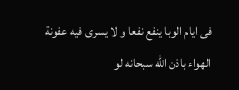فى ايام الوبا ينفع نفعا و لا يسرى فيه عفونة الهواء باذن اللّه سبحانه لو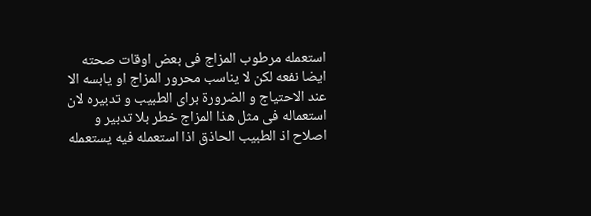استعمله مرطوب المزاج فى بعض اوقات صحته ايضا نفعه لكن لا يناسب محرور المزاج او يابسه الا عند الاحتياج و الضرورة براى الطبيب و تدبيره لان استعماله فى مثل هذا المزاج خطر بلا تدبير و اصلاح اذ الطبيب الحاذق اذا استعمله فيه يستعمله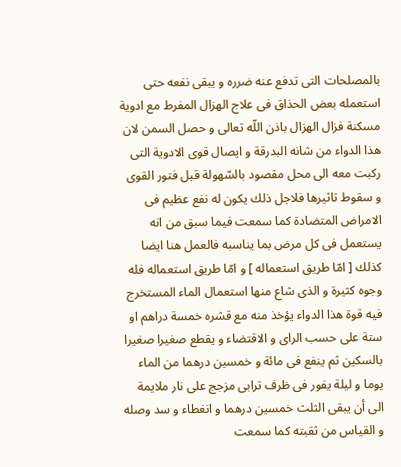بالمصلحات التى تدفع عنه ضرره و يبقى نفعه حتى استعمله بعض الحذاق فى علاج الهزال المفرط مع ادوية مسكنة فزال الهزال باذن اللّه تعالى و حصل السمن لان هذا الدواء من شانه البدرقة و ايصال قوى الادوية التى ركبت معه الى محل مقصود بالسّهولة قبل فتور القوى و سقوط تاثيرها فلاجل ذلك يكون له نفع عظيم فى الامراض المتضادة كما سمعت فيما سبق من انه يستعمل فى كل مرض بما يناسبه فالعمل هنا ايضا كذلك [ امّا طريق استعماله ] و امّا طريق استعماله فله وجوه كثيرة و الذى شاع منها استعمال الماء المستخرج فيه قوة هذا الدواء يؤخذ منه مع قشره خمسة دراهم او ستة على حسب الراى و الاقتضاء و يقطع صغيرا صغيرا بالسكين ثم ينفع فى مائة و خمسين درهما من الماء يوما و ليلة يفور فى ظرف ترابى مزجج على نار ملايمة الى أن يبقى الثلث خمسين درهما و انغطاء و سد وصله و القياس من ثقبته كما سمعت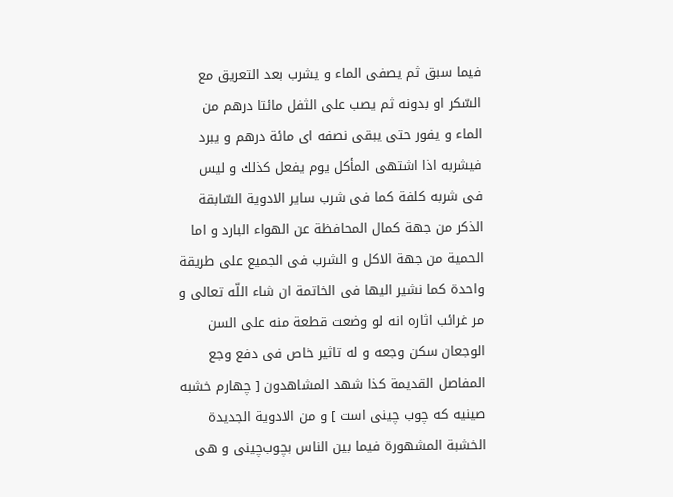فيما سبق ثم يصفى الماء و يشرب بعد التعريق مع السّكر او بدونه ثم يصب على الثفل مائتا درهم من الماء و يفور حتى يبقى نصفه اى مائة درهم و يبرد فيشربه اذا اشتهى المأكل يوم يفعل كذلك و ليس فى شربه كلفة كما فى شرب ساير الادوية السّابقة الذكر من جهة كمال المحافظة عن الهواء البارد و اما الحمية من جهة الاكل و الشرب فى الجميع على طريقة واحدة كما نشير اليها فى الخاتمة ان شاء اللّه تعالى و مر غرائب اثاره انه لو وضعت قطعة منه على السن الوجعان سكن وجعه و له تاثير خاص فى دفع وجع المفاصل القديمة كذا شهد المشاهدون [ چهارم خشبه صينيه كه چوب چينى است ] و من الادوية الجديدة الخشبة المشهورة فيما بين الناس بچوب‌چينى و هى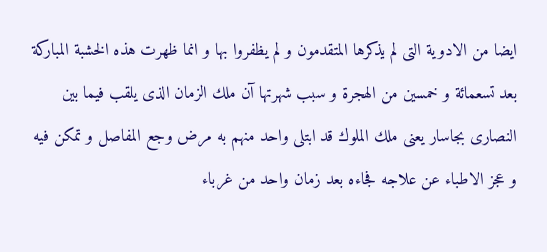ايضا من الادوية التى لم يذكرها المتقدمون و لم يظفروا بها و انما ظهرت هذه الخشبة المباركة بعد تسعمائة و خمسين من الهجرة و سبب شهرتها آن ملك الزمان الذى يلقب فيما بين النصارى بجاسار يعنى ملك الملوك قد ابتلى واحد منهم به مرض وجع المفاصل و تمكن فيه و عجز الاطباء عن علاجه فجاءه بعد زمان واحد من غرباء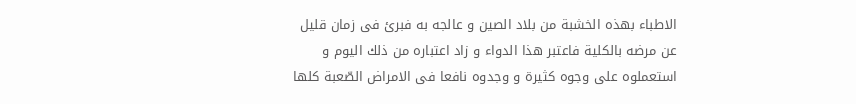الاطباء بهذه الخشبة من بلاد الصين و عالجه به فبرئ فى زمان قليل عن مرضه بالكلية فاعتبر هذا الدواء و زاد اعتباره من ذلك اليوم و استعملوه على وجوه كثيرة و وجدوه نافعا فى الامراض الصّعبة كلها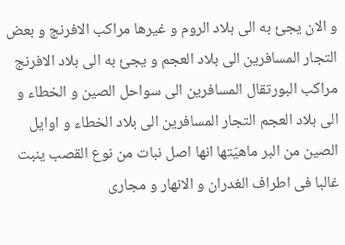و الان يجئ به الى بلاد الروم و غيرها مراكب الافرنج و بعض التجار المسافرين الى بلاد العجم و يجئ به الى بلاد الافرنج مراكب البورتقال المسافرين الى سواحل الصين و الخطاء و الى بلاد العجم التجار المسافرين الى بلاد الخطاء و اوايل الصين من البر ماهيّتها انها اصل نبات من نوع القصب ينبت غالبا فى اطراف الغدران و الانهار و مجارى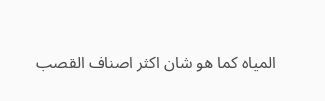المياه كما هو شان اكثر اصناف القصب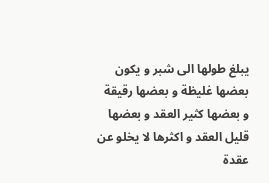يبلغ طولها الى شبر و يكون بعضها غليظة و بعضها رقيقة و بعضها كثير العقد و بعضها قليل العقد و اكثرها لا يخلو عن عقدة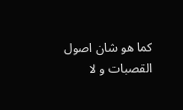كما هو شان اصول القصبات و لا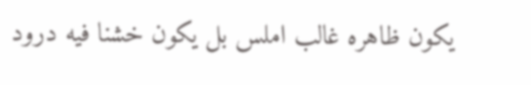يكون ظاهره غالب املس بل يكون خشنا فيه درود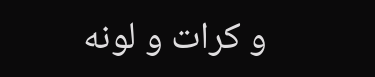و كرات و لونه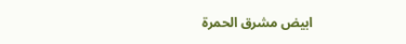ابيض مشرق الحمرة